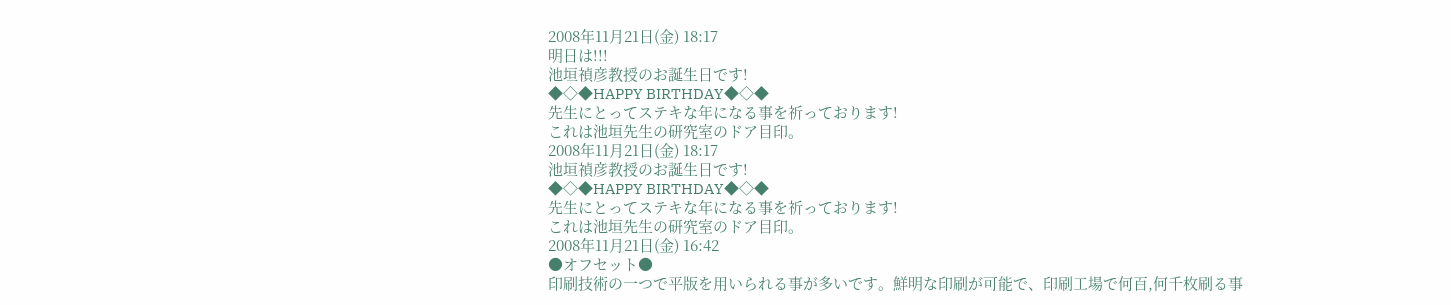2008年11月21日(金) 18:17
明日は!!!
池垣禎彦教授のお誕生日です!
◆◇◆HAPPY BIRTHDAY◆◇◆
先生にとってステキな年になる事を祈っております!
これは池垣先生の研究室のドア目印。
2008年11月21日(金) 18:17
池垣禎彦教授のお誕生日です!
◆◇◆HAPPY BIRTHDAY◆◇◆
先生にとってステキな年になる事を祈っております!
これは池垣先生の研究室のドア目印。
2008年11月21日(金) 16:42
●オフセット●
印刷技術の一つで平版を用いられる事が多いです。鮮明な印刷が可能で、印刷工場で何百,何千枚刷る事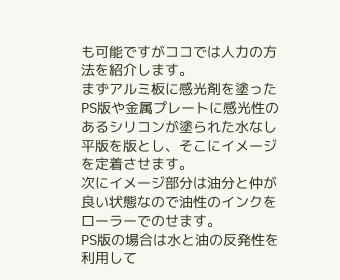も可能ですがココでは人力の方法を紹介します。
まずアルミ板に感光剤を塗ったPS版や金属プレートに感光性のあるシリコンが塗られた水なし平版を版とし、そこにイメージを定着させます。
次にイメージ部分は油分と仲が良い状態なので油性のインクをローラーでのせます。
PS版の場合は水と油の反発性を利用して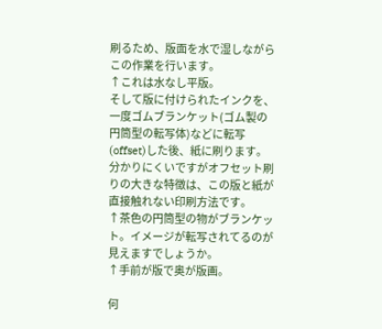刷るため、版面を水で湿しながらこの作業を行います。
↑これは水なし平版。
そして版に付けられたインクを、一度ゴムブランケット(ゴム製の円筒型の転写体)などに転写(offset)した後、紙に刷ります。
分かりにくいですがオフセット刷りの大きな特徴は、この版と紙が直接触れない印刷方法です。
↑茶色の円筒型の物がブランケット。イメージが転写されてるのが見えますでしょうか。
↑手前が版で奥が版画。

何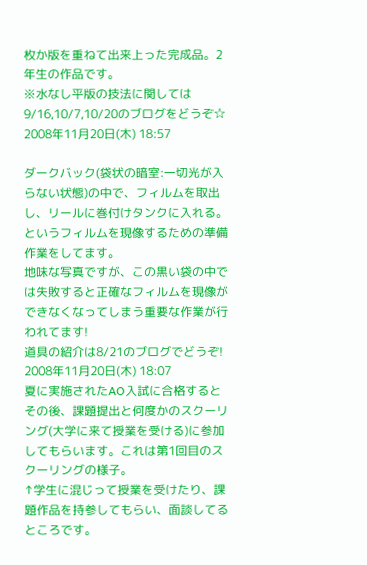枚か版を重ねて出来上った完成品。2年生の作品です。
※水なし平版の技法に関しては9/16,10/7,10/20のブログをどうぞ☆
2008年11月20日(木) 18:57

ダークバック(袋状の暗室:一切光が入らない状態)の中で、フィルムを取出し、リールに巻付けタンクに入れる。というフィルムを現像するための準備作業をしてます。
地味な写真ですが、この黒い袋の中では失敗すると正確なフィルムを現像ができなくなってしまう重要な作業が行われてます!
道具の紹介は8/21のブログでどうぞ!
2008年11月20日(木) 18:07
夏に実施されたAO入試に合格するとその後、課題提出と何度かのスクーリング(大学に来て授業を受ける)に参加してもらいます。これは第1回目のスクーリングの様子。
↑学生に混じって授業を受けたり、課題作品を持参してもらい、面談してるところです。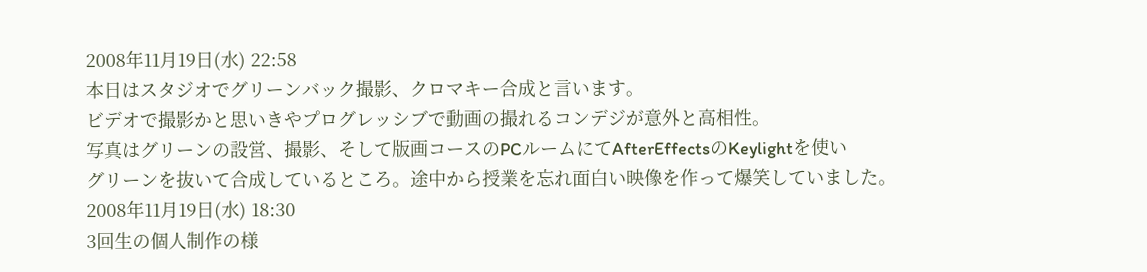2008年11月19日(水) 22:58
本日はスタジオでグリーンバック撮影、クロマキー合成と言います。
ビデオで撮影かと思いきやプログレッシブで動画の撮れるコンデジが意外と高相性。
写真はグリーンの設営、撮影、そして版画コースのPCルームにてAfterEffectsのKeylightを使い
グリーンを抜いて合成しているところ。途中から授業を忘れ面白い映像を作って爆笑していました。
2008年11月19日(水) 18:30
3回生の個人制作の様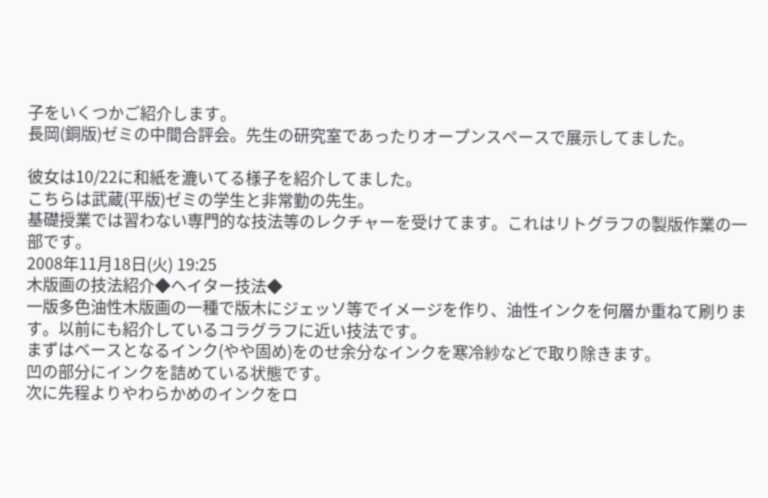子をいくつかご紹介します。
長岡(銅版)ゼミの中間合評会。先生の研究室であったりオープンスペースで展示してました。

彼女は10/22に和紙を漉いてる様子を紹介してました。
こちらは武蔵(平版)ゼミの学生と非常勤の先生。
基礎授業では習わない専門的な技法等のレクチャーを受けてます。これはリトグラフの製版作業の一部です。
2008年11月18日(火) 19:25
木版画の技法紹介◆ヘイター技法◆
一版多色油性木版画の一種で版木にジェッソ等でイメージを作り、油性インクを何層か重ねて刷ります。以前にも紹介しているコラグラフに近い技法です。
まずはベースとなるインク(やや固め)をのせ余分なインクを寒冷紗などで取り除きます。
凹の部分にインクを詰めている状態です。
次に先程よりやわらかめのインクをロ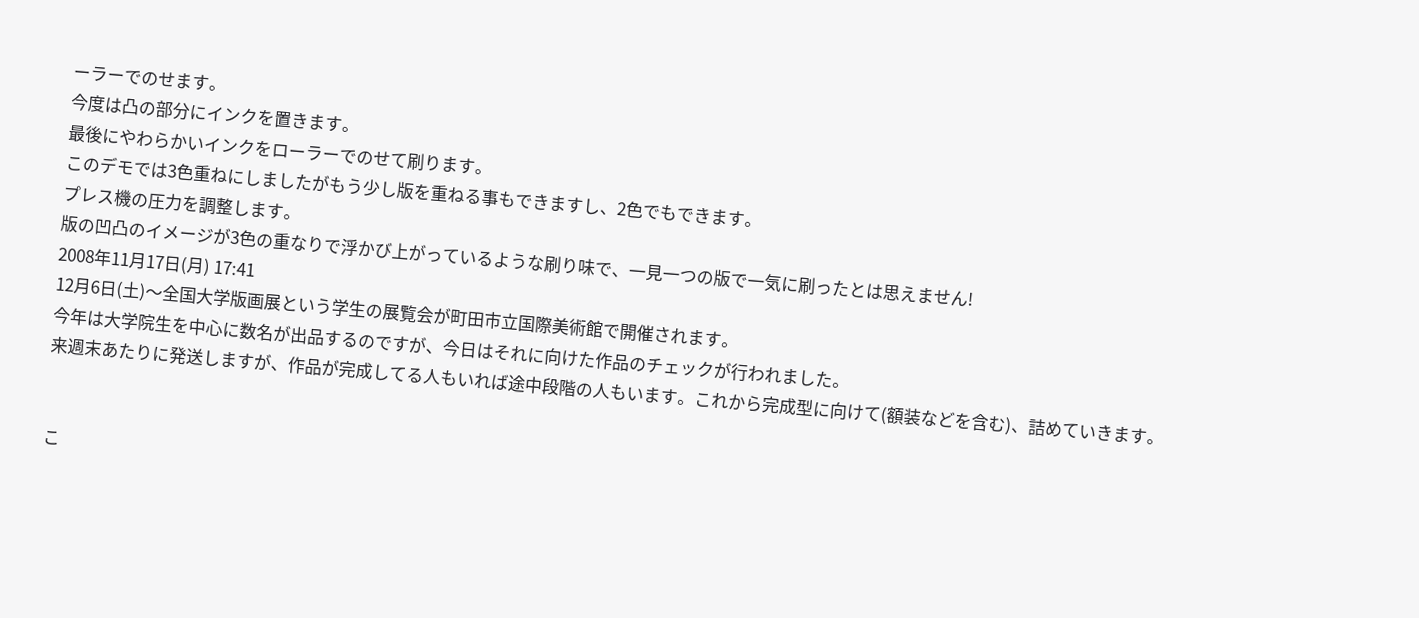ーラーでのせます。
今度は凸の部分にインクを置きます。
最後にやわらかいインクをローラーでのせて刷ります。
このデモでは3色重ねにしましたがもう少し版を重ねる事もできますし、2色でもできます。
プレス機の圧力を調整します。
版の凹凸のイメージが3色の重なりで浮かび上がっているような刷り味で、一見一つの版で一気に刷ったとは思えません!
2008年11月17日(月) 17:41
12月6日(土)〜全国大学版画展という学生の展覧会が町田市立国際美術館で開催されます。
今年は大学院生を中心に数名が出品するのですが、今日はそれに向けた作品のチェックが行われました。
来週末あたりに発送しますが、作品が完成してる人もいれば途中段階の人もいます。これから完成型に向けて(額装などを含む)、詰めていきます。


こ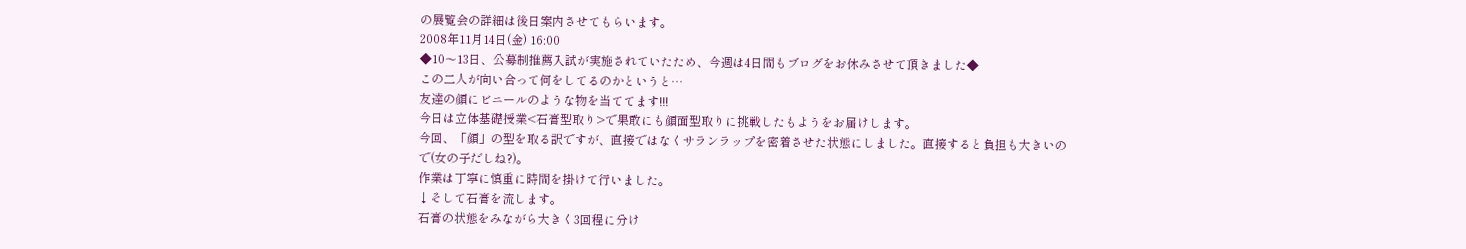の展覧会の詳細は後日案内させてもらいます。
2008年11月14日(金) 16:00
◆10〜13日、公募制推薦入試が実施されていたため、今週は4日間もブログをお休みさせて頂きました◆
この二人が向い合って何をしてるのかというと…
友達の顔にビニールのような物を当ててます!!!
今日は立体基礎授業<石膏型取り>で果敢にも顔面型取りに挑戦したもようをお届けします。
今回、「顔」の型を取る訳ですが、直接ではなくサランラップを密着させた状態にしました。直接すると負担も大きいので(女の子だしね?)。
作業は丁寧に慎重に時間を掛けて行いました。
↓そして石膏を流します。
石膏の状態をみながら大きく3回程に分け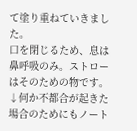て塗り重ねていきました。
口を閉じるため、息は鼻呼吸のみ。ストローはそのための物です。
↓何か不都合が起きた場合のためにもノート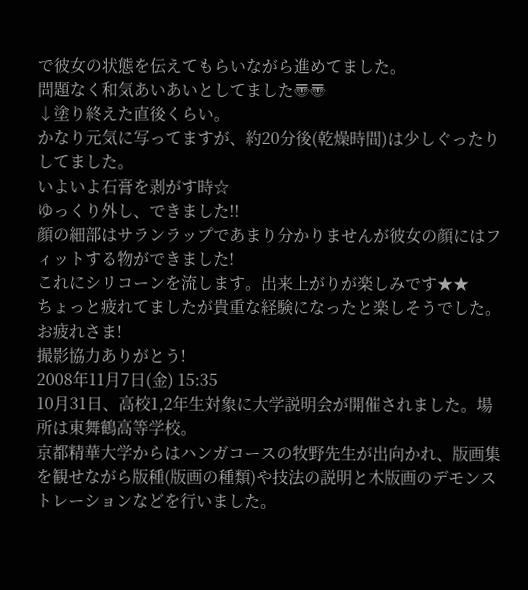で彼女の状態を伝えてもらいながら進めてました。
問題なく和気あいあいとしてました〠〠
↓塗り終えた直後くらい。
かなり元気に写ってますが、約20分後(乾燥時間)は少しぐったりしてました。
いよいよ石膏を剥がす時☆
ゆっくり外し、できました!!
顔の細部はサランラップであまり分かりませんが彼女の顔にはフィットする物ができました!
これにシリコーンを流します。出来上がりが楽しみです★★
ちょっと疲れてましたが貴重な経験になったと楽しそうでした。
お疲れさま!
撮影協力ありがとう!
2008年11月7日(金) 15:35
10月31日、高校1,2年生対象に大学説明会が開催されました。場所は東舞鶴高等学校。
京都精華大学からはハンガコースの牧野先生が出向かれ、版画集を観せながら版種(版画の種類)や技法の説明と木版画のデモンストレーションなどを行いました。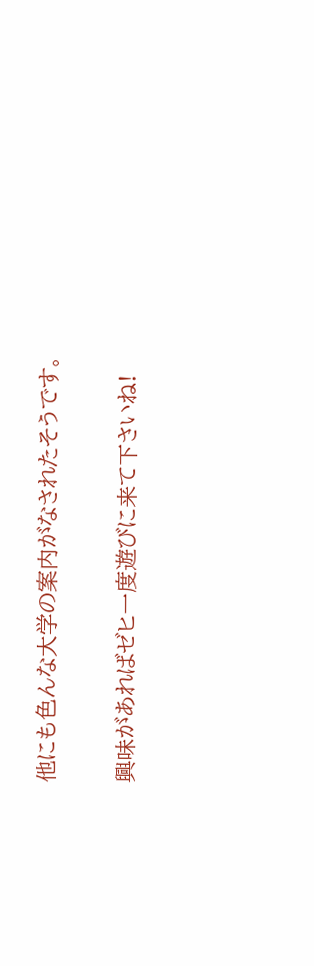他にも色んな大学の案内がなされたそうです。

興味があればゼヒ一度遊びに来て下さいね!